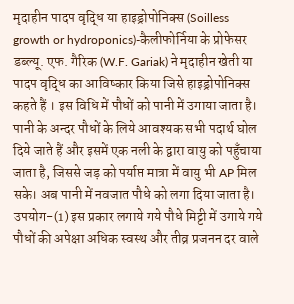मृदाहीन पादप वृद्धि या हाइड्रोपोनिक्स (Soilless growth or hydroponics)-कैलीफोर्निया के प्रोफेसर डब्ल्यू. एफ. गैरिक (W.F. Gariak) ने मृदाहीन खेती या पादप वृद्धि का आविष्कार किया जिसे हाइड्रोपोनिक्स कहते हैं । इस विधि में पौधों को पानी में उगाया जाता है। पानी के अन्दर पौधों के लिये आवश्यक सभी पदार्थ घोल दिये जाते हैं और इसमें एक नली के द्वारा वायु को पहुँचाया जाता है, जिससे जड़ को पर्याप्त मात्रा में वायु भी AP मिल सके। अब पानी में नवजात पौधे को लगा दिया जाता है।
उपयोग-(1) इस प्रकार लगाये गये पौधे मिट्टी में उगाये गये पौधों की अपेक्षा अधिक स्वस्थ और तीव्र प्रजनन दर वाले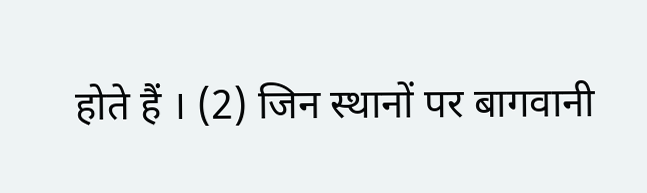होते हैं । (2) जिन स्थानों पर बागवानी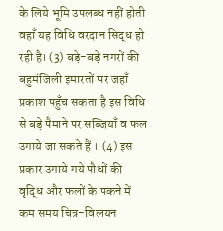के लिये भूमि उपलब्ध नहीं होती वहाँ यह विधि वरदान सिद्ध हो रही है। (3) बड़े-बड़े नगरों की बहुमंजिली इमारतों पर जहाँ प्रकाश पहुँच सकता है इस विधि से बड़े पैमाने पर सब्जियाँ व फल उगाये जा सकते हैं । (4) इस प्रकार उगाये गये पौधों की वृद्धि और फलों के पकने में कम समय चित्र-विलयन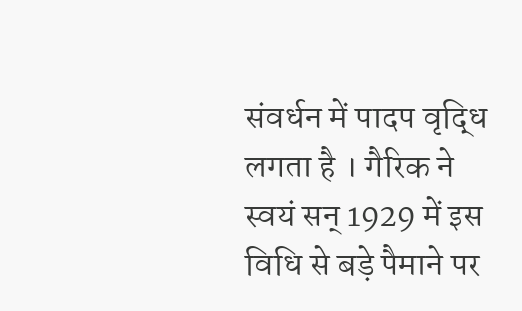संवर्धन में पादप वृद्धि लगता है । गैरिक ने स्वयं सन् 1929 में इस विधि से बड़े पैमाने पर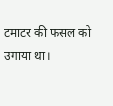टमाटर की फसल को उगाया था।